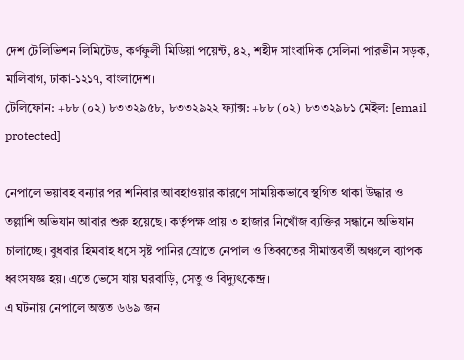দেশ টেলিভিশন লিমিটেড, কর্ণফুলী মিডিয়া পয়েন্ট, ৪২, শহীদ সাংবাদিক সেলিনা পারভীন সড়ক, মালিবাগ, ঢাকা-১২১৭, বাংলাদেশ।
টেলিফোন: +৮৮ (০২) ৮৩৩২৯৫৮, ৮৩৩২৯২২ ফ্যাক্স: +৮৮ (০২) ৮৩৩২৯৮১ মেইল: [email protected]

নেপালে ভয়াবহ বন্যার পর শনিবার আবহাওয়ার কারণে সাময়িকভাবে স্থগিত থাকা উদ্ধার ও তল্লাশি অভিযান আবার শুরু হয়েছে। কর্তৃপক্ষ প্রায় ৩ হাজার নিখোঁজ ব্যক্তির সন্ধানে অভিযান চালাচ্ছে। বুধবার হিমবাহ ধসে সৃষ্ট পানির স্রোতে নেপাল ও তিব্বতের সীমান্তবর্তী অঞ্চলে ব্যাপক ধ্বংসযজ্ঞ হয়। এতে ভেসে যায় ঘরবাড়ি, সেতু ও বিদ্যুৎকেন্দ্র।
এ ঘটনায় নেপালে অন্তত ৬৬৯ জন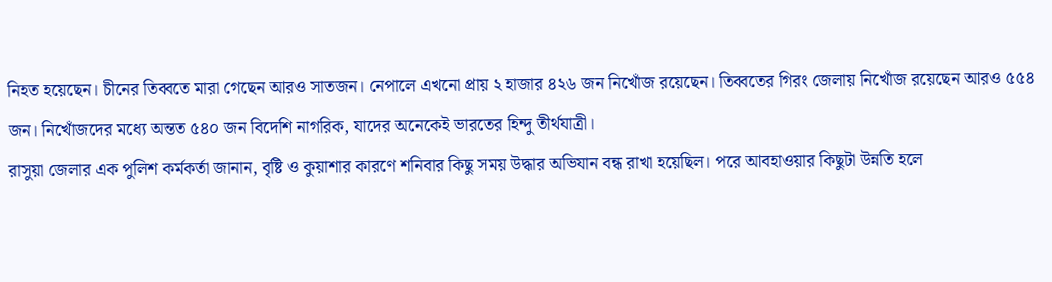নিহত হয়েছেন। চীনের তিব্বতে মারা গেছেন আরও সাতজন। নেপালে এখনো প্রায় ২ হাজার ৪২৬ জন নিখোঁজ রয়েছেন। তিব্বতের গিরং জেলায় নিখোঁজ রয়েছেন আরও ৫৫৪ জন। নিখোঁজদের মধ্যে অন্তত ৫৪০ জন বিদেশি নাগরিক, যাদের অনেকেই ভারতের হিন্দু তীর্থযাত্রী।
রাসুয়া জেলার এক পুলিশ কর্মকর্তা জানান, বৃষ্টি ও কুয়াশার কারণে শনিবার কিছু সময় উদ্ধার অভিযান বন্ধ রাখা হয়েছিল। পরে আবহাওয়ার কিছুটা উন্নতি হলে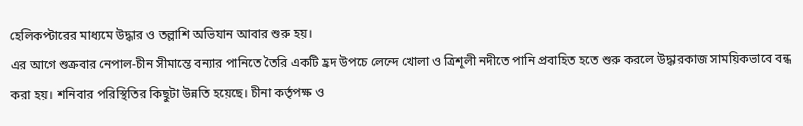হেলিকপ্টারের মাধ্যমে উদ্ধার ও তল্লাশি অভিযান আবার শুরু হয়।
এর আগে শুক্রবার নেপাল-চীন সীমান্তে বন্যার পানিতে তৈরি একটি হ্রদ উপচে লেন্দে খোলা ও ত্রিশূলী নদীতে পানি প্রবাহিত হতে শুরু করলে উদ্ধারকাজ সাময়িকভাবে বন্ধ করা হয়। শনিবার পরিস্থিতির কিছুটা উন্নতি হয়েছে। চীনা কর্তৃপক্ষ ও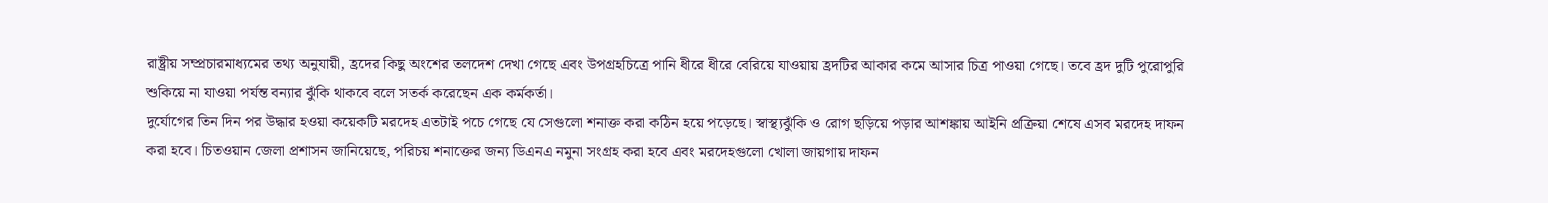রাষ্ট্রীয় সম্প্রচারমাধ্যমের তথ্য অনুযায়ী, হ্রদের কিছু অংশের তলদেশ দেখা গেছে এবং উপগ্রহচিত্রে পানি ধীরে ধীরে বেরিয়ে যাওয়ায় হ্রদটির আকার কমে আসার চিত্র পাওয়া গেছে। তবে হ্রদ দুটি পুরোপুরি শুকিয়ে না যাওয়া পর্যন্ত বন্যার ঝুঁকি থাকবে বলে সতর্ক করেছেন এক কর্মকর্তা।
দুর্যোগের তিন দিন পর উদ্ধার হওয়া কয়েকটি মরদেহ এতটাই পচে গেছে যে সেগুলো শনাক্ত করা কঠিন হয়ে পড়েছে। স্বাস্থ্যঝুঁকি ও রোগ ছড়িয়ে পড়ার আশঙ্কায় আইনি প্রক্রিয়া শেষে এসব মরদেহ দাফন করা হবে। চিতওয়ান জেলা প্রশাসন জানিয়েছে, পরিচয় শনাক্তের জন্য ডিএনএ নমুনা সংগ্রহ করা হবে এবং মরদেহগুলো খোলা জায়গায় দাফন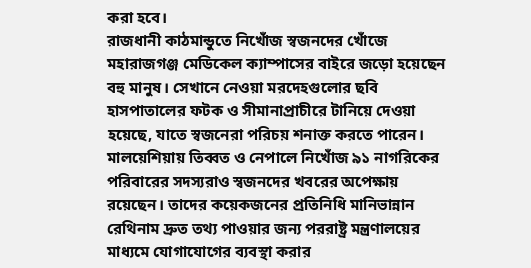করা হবে।
রাজধানী কাঠমান্ডুতে নিখোঁজ স্বজনদের খোঁজে মহারাজগঞ্জ মেডিকেল ক্যাম্পাসের বাইরে জড়ো হয়েছেন বহু মানুষ। সেখানে নেওয়া মরদেহগুলোর ছবি হাসপাতালের ফটক ও সীমানাপ্রাচীরে টানিয়ে দেওয়া হয়েছে, যাতে স্বজনেরা পরিচয় শনাক্ত করতে পারেন।
মালয়েশিয়ায় তিব্বত ও নেপালে নিখোঁজ ৯১ নাগরিকের পরিবারের সদস্যরাও স্বজনদের খবরের অপেক্ষায় রয়েছেন। তাদের কয়েকজনের প্রতিনিধি মানিভান্নান রেথিনাম দ্রুত তথ্য পাওয়ার জন্য পররাষ্ট্র মন্ত্রণালয়ের মাধ্যমে যোগাযোগের ব্যবস্থা করার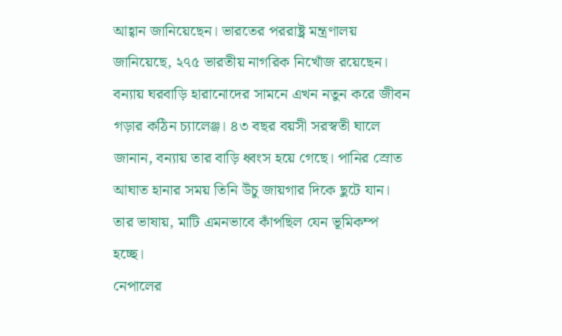আহ্বান জানিয়েছেন। ভারতের পররাষ্ট্র মন্ত্রণালয় জানিয়েছে, ২৭৫ ভারতীয় নাগরিক নিখোঁজ রয়েছেন।
বন্যায় ঘরবাড়ি হারানোদের সামনে এখন নতুন করে জীবন গড়ার কঠিন চ্যালেঞ্জ। ৪৩ বছর বয়সী সরস্বতী ঘালে জানান, বন্যায় তার বাড়ি ধ্বংস হয়ে গেছে। পানির স্রোত আঘাত হানার সময় তিনি উঁচু জায়গার দিকে ছুটে যান। তার ভাষায়, মাটি এমনভাবে কাঁপছিল যেন ভূমিকম্প হচ্ছে।
নেপালের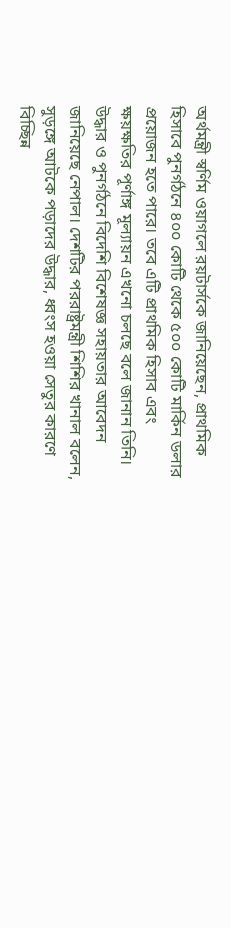অর্থমন্ত্রী স্বর্ণিম ওয়াগলে রয়টার্সকে জানিয়েছেন, প্রাথমিক হিসাবে পুনর্গঠনে ৪০০ কোটি থেকে ৫০০ কোটি মার্কিন ডলার প্রয়োজন হতে পারে। তবে এটি প্রাথমিক হিসাব এবং ক্ষয়ক্ষতির পূর্ণাঙ্গ মূল্যায়ন এখনো চলছে বলে জানান তিনি।
উদ্ধার ও পুনর্গঠনে বিদেশি বিশেষজ্ঞ সহায়তার আবেদন জানিয়েছে নেপাল। দেশটির পররাষ্ট্রমন্ত্রী শিশির খানাল বলেন, সুড়ঙ্গে আটকে পড়াদের উদ্ধার, ধ্বংস হওয়া সেতুর কারণে বিচ্ছিন্ন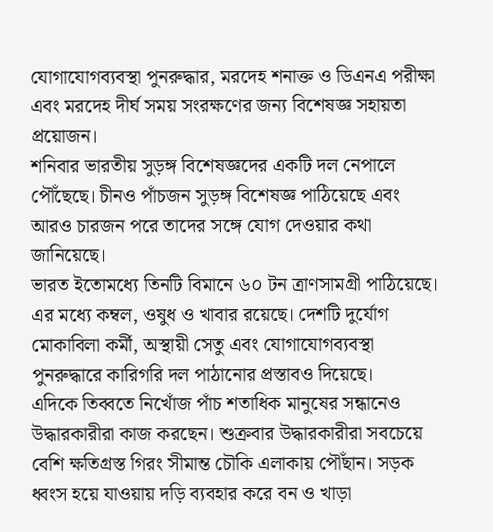যোগাযোগব্যবস্থা পুনরুদ্ধার, মরদেহ শনাক্ত ও ডিএনএ পরীক্ষা এবং মরদেহ দীর্ঘ সময় সংরক্ষণের জন্য বিশেষজ্ঞ সহায়তা প্রয়োজন।
শনিবার ভারতীয় সুড়ঙ্গ বিশেষজ্ঞদের একটি দল নেপালে পৌঁছেছে। চীনও পাঁচজন সুড়ঙ্গ বিশেষজ্ঞ পাঠিয়েছে এবং আরও চারজন পরে তাদের সঙ্গে যোগ দেওয়ার কথা জানিয়েছে।
ভারত ইতোমধ্যে তিনটি বিমানে ৬০ টন ত্রাণসামগ্রী পাঠিয়েছে। এর মধ্যে কম্বল, ওষুধ ও খাবার রয়েছে। দেশটি দুর্যোগ মোকাবিলা কর্মী, অস্থায়ী সেতু এবং যোগাযোগব্যবস্থা পুনরুদ্ধারে কারিগরি দল পাঠানোর প্রস্তাবও দিয়েছে।
এদিকে তিব্বতে নিখোঁজ পাঁচ শতাধিক মানুষের সন্ধানেও উদ্ধারকারীরা কাজ করছেন। শুক্রবার উদ্ধারকারীরা সবচেয়ে বেশি ক্ষতিগ্রস্ত গিরং সীমান্ত চৌকি এলাকায় পৌঁছান। সড়ক ধ্বংস হয়ে যাওয়ায় দড়ি ব্যবহার করে বন ও খাড়া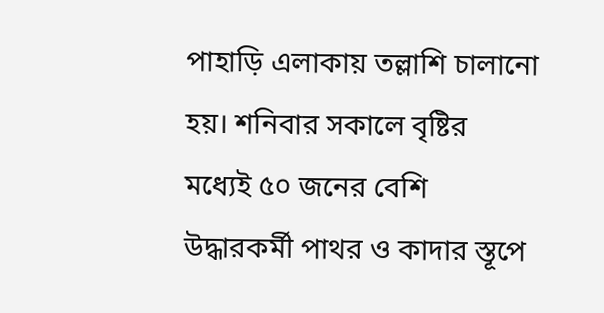পাহাড়ি এলাকায় তল্লাশি চালানো হয়। শনিবার সকালে বৃষ্টির মধ্যেই ৫০ জনের বেশি উদ্ধারকর্মী পাথর ও কাদার স্তূপে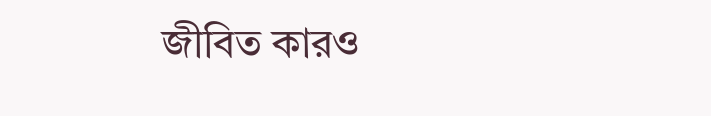জীবিত কারও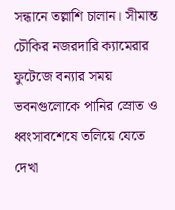সন্ধানে তল্লাশি চালান। সীমান্ত চৌকির নজরদারি ক্যামেরার ফুটেজে বন্যার সময় ভবনগুলোকে পানির স্রোত ও ধ্বংসাবশেষে তলিয়ে যেতে দেখা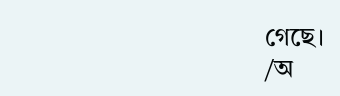গেছে।
/অ